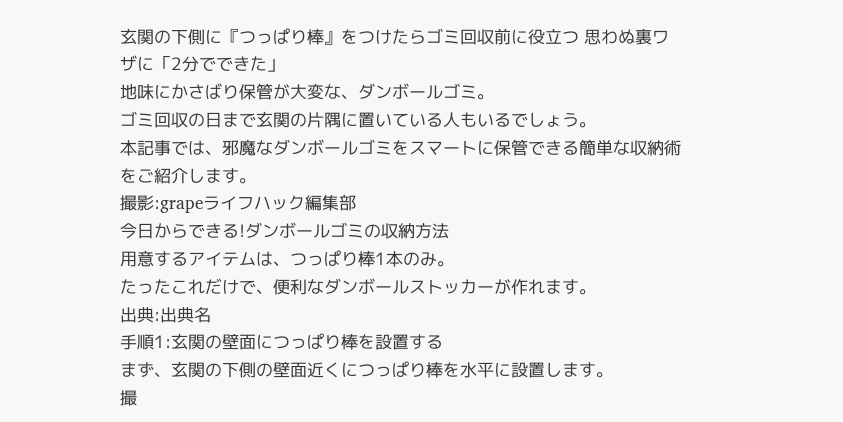玄関の下側に『つっぱり棒』をつけたらゴミ回収前に役立つ 思わぬ裏ワザに「2分でできた」
地味にかさばり保管が大変な、ダンボールゴミ。
ゴミ回収の日まで玄関の片隅に置いている人もいるでしょう。
本記事では、邪魔なダンボールゴミをスマートに保管できる簡単な収納術をご紹介します。
撮影:grapeライフハック編集部
今日からできる!ダンボールゴミの収納方法
用意するアイテムは、つっぱり棒1本のみ。
たったこれだけで、便利なダンボールストッカーが作れます。
出典:出典名
手順1:玄関の壁面につっぱり棒を設置する
まず、玄関の下側の壁面近くにつっぱり棒を水平に設置します。
撮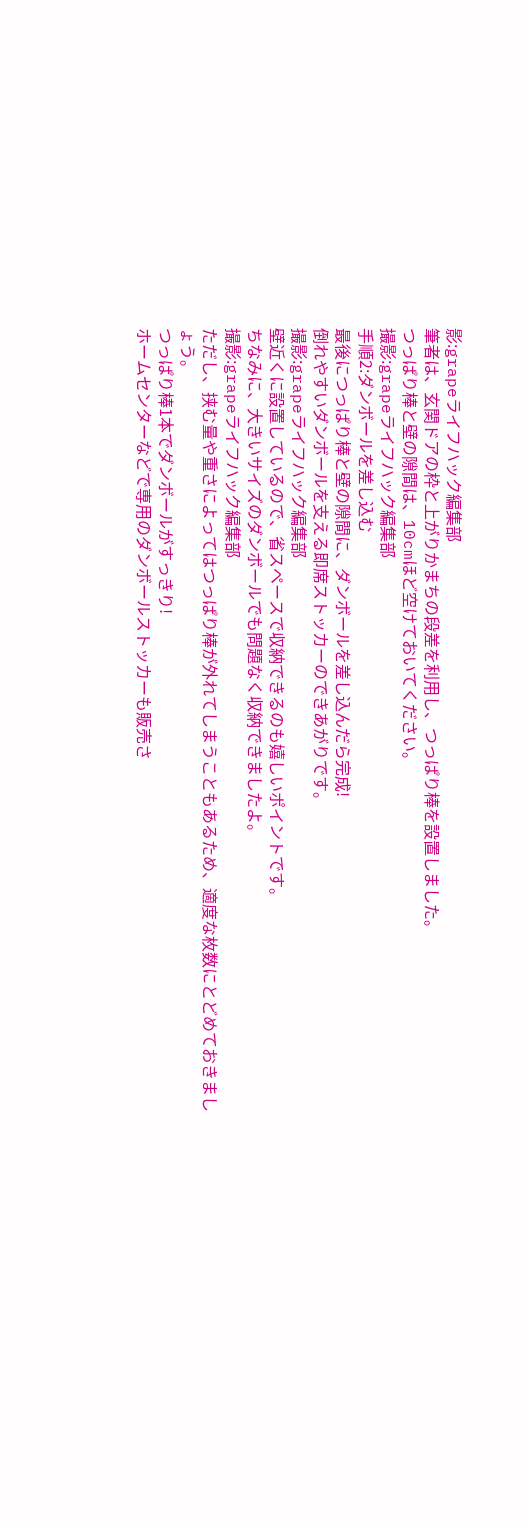影:grapeライフハック編集部
筆者は、玄関ドアの枠と上がりかまちの段差を利用し、つっぱり棒を設置しました。
つっぱり棒と壁の隙間は、10cmほど空けておいてください。
撮影:grapeライフハック編集部
手順2:ダンボールを差し込む
最後につっぱり棒と壁の隙間に、ダンボールを差し込んだら完成!
倒れやすいダンボールを支える即席ストッカーのできあがりです。
撮影:grapeライフハック編集部
壁近くに設置しているので、省スペースで収納できるのも嬉しいポイントです。
ちなみに、大きいサイズのダンボールでも問題なく収納できましたよ。
撮影:grapeライフハック編集部
ただし、挟む量や重さによってはつっぱり棒が外れてしまうこともあるため、適度な枚数にとどめておきましょう。
つっぱり棒1本でダンボールがすっきり!
ホームセンターなどで専用のダンボールストッカーも販売さ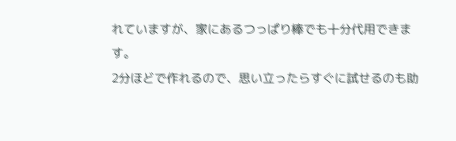れていますが、家にあるつっぱり棒でも十分代用できます。
2分ほどで作れるので、思い立ったらすぐに試せるのも助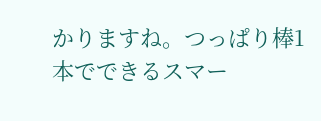かりますね。つっぱり棒1本でできるスマー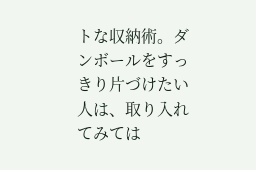トな収納術。ダンボールをすっきり片づけたい人は、取り入れてみては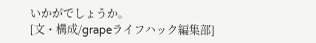いかがでしょうか。
[文・構成/grapeライフハック編集部]